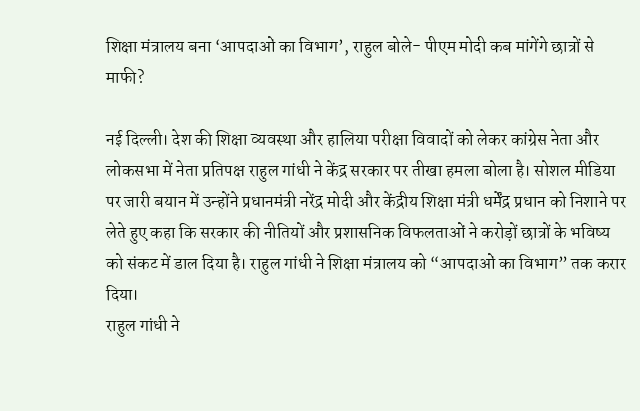शिक्षा मंत्रालय बना ‘आपदाओं का विभाग’, राहुल बोले- पीएम मोदी कब मांगेंगे छात्रों से माफी?

नई दिल्ली। देश की शिक्षा व्यवस्था और हालिया परीक्षा विवादों को लेकर कांग्रेस नेता और लोकसभा में नेता प्रतिपक्ष राहुल गांधी ने केंद्र सरकार पर तीखा हमला बोला है। सोशल मीडिया पर जारी बयान में उन्होंने प्रधानमंत्री नरेंद्र मोदी और केंद्रीय शिक्षा मंत्री धर्मेंद्र प्रधान को निशाने पर लेते हुए कहा कि सरकार की नीतियों और प्रशासनिक विफलताओं ने करोड़ों छात्रों के भविष्य को संकट में डाल दिया है। राहुल गांधी ने शिक्षा मंत्रालय को “आपदाओं का विभाग” तक करार दिया।
राहुल गांधी ने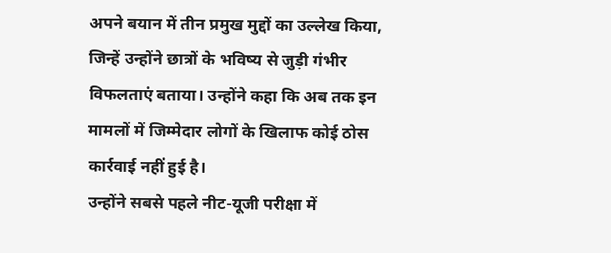अपने बयान में तीन प्रमुख मुद्दों का उल्लेख किया, जिन्हें उन्होंने छात्रों के भविष्य से जुड़ी गंभीर विफलताएं बताया। उन्होंने कहा कि अब तक इन मामलों में जिम्मेदार लोगों के खिलाफ कोई ठोस कार्रवाई नहीं हुई है।
उन्होंने सबसे पहले नीट-यूजी परीक्षा में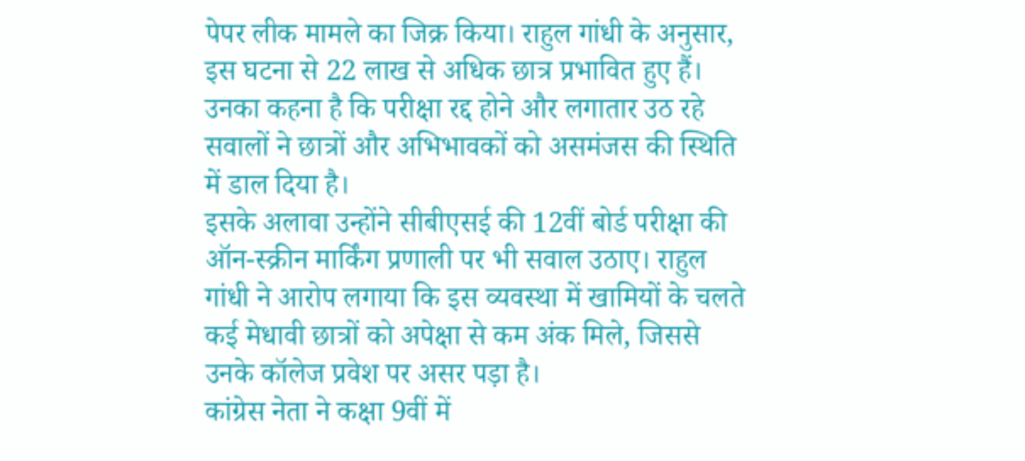पेपर लीक मामले का जिक्र किया। राहुल गांधी के अनुसार, इस घटना से 22 लाख से अधिक छात्र प्रभावित हुए हैं। उनका कहना है कि परीक्षा रद्द होने और लगातार उठ रहे सवालों ने छात्रों और अभिभावकों को असमंजस की स्थिति में डाल दिया है।
इसके अलावा उन्होंने सीबीएसई की 12वीं बोर्ड परीक्षा की ऑन-स्क्रीन मार्किंग प्रणाली पर भी सवाल उठाए। राहुल गांधी ने आरोप लगाया कि इस व्यवस्था में खामियों के चलते कई मेधावी छात्रों को अपेक्षा से कम अंक मिले, जिससे उनके कॉलेज प्रवेश पर असर पड़ा है।
कांग्रेस नेता ने कक्षा 9वीं में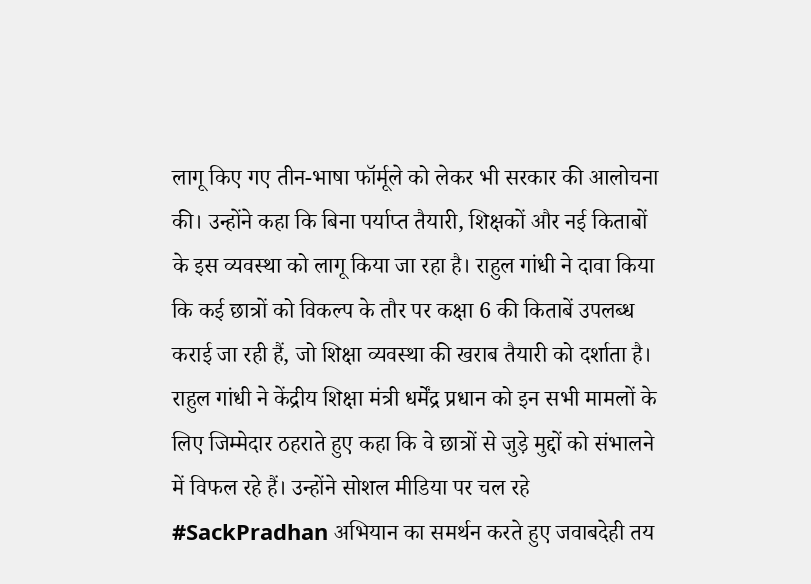लागू किए गए तीन-भाषा फॉर्मूले को लेकर भी सरकार की आलोचना की। उन्होंने कहा कि बिना पर्याप्त तैयारी, शिक्षकों और नई किताबों के इस व्यवस्था को लागू किया जा रहा है। राहुल गांधी ने दावा किया कि कई छात्रों को विकल्प के तौर पर कक्षा 6 की किताबें उपलब्ध कराई जा रही हैं, जो शिक्षा व्यवस्था की खराब तैयारी को दर्शाता है।
राहुल गांधी ने केंद्रीय शिक्षा मंत्री धर्मेंद्र प्रधान को इन सभी मामलों के लिए जिम्मेदार ठहराते हुए कहा कि वे छात्रों से जुड़े मुद्दों को संभालने में विफल रहे हैं। उन्होंने सोशल मीडिया पर चल रहे #SackPradhan अभियान का समर्थन करते हुए जवाबदेही तय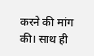करने की मांग की। साथ ही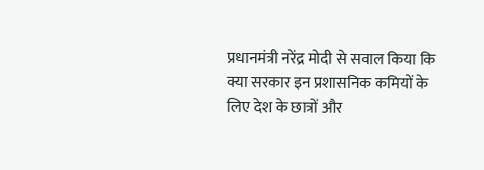प्रधानमंत्री नरेंद्र मोदी से सवाल किया कि क्या सरकार इन प्रशासनिक कमियों के लिए देश के छात्रों और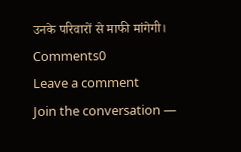उनके परिवारों से माफी मांगेगी।
Comments0
Leave a comment
Join the conversation —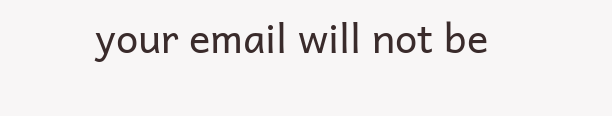your email will not be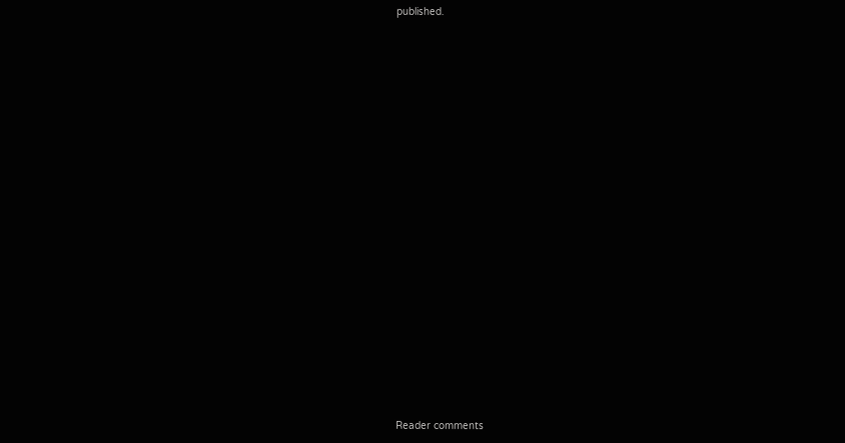published.






















Reader comments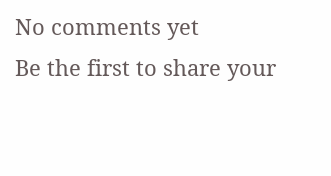No comments yet
Be the first to share your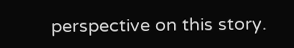perspective on this story.